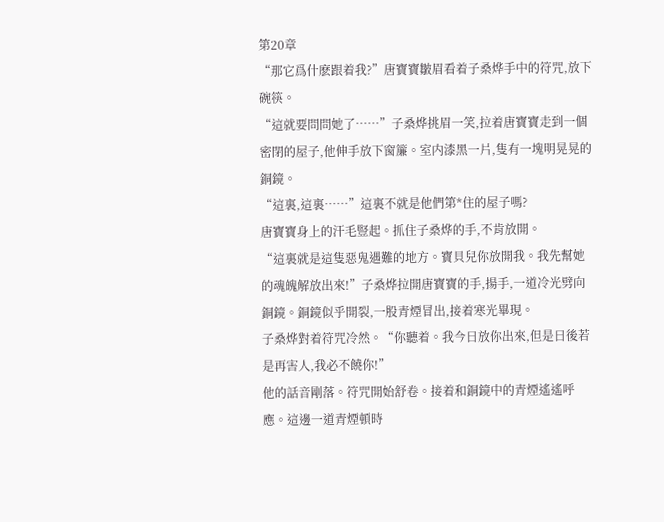第20章
“那它爲什麽跟着我?”唐寶寶皺眉看着子桑烨手中的符咒,放下碗筷。
“這就要問問她了……”子桑烨挑眉一笑,拉着唐寶寶走到一個密閉的屋子,他伸手放下窗簾。室内漆黑一片,隻有一塊明晃晃的銅鏡。
“這裏,這裏……”這裏不就是他們第*住的屋子嗎?
唐寶寶身上的汗毛豎起。抓住子桑烨的手,不肯放開。
“這裏就是這隻惡鬼遇難的地方。寶貝兒你放開我。我先幫她的魂魄解放出來!”子桑烨拉開唐寶寶的手,揚手,一道冷光劈向銅鏡。銅鏡似乎開裂,一股青煙冒出,接着寒光畢現。
子桑烨對着符咒冷然。“你聽着。我今日放你出來,但是日後若是再害人,我必不饒你!”
他的話音剛落。符咒開始舒卷。接着和銅鏡中的青煙遙遙呼應。這邊一道青煙頓時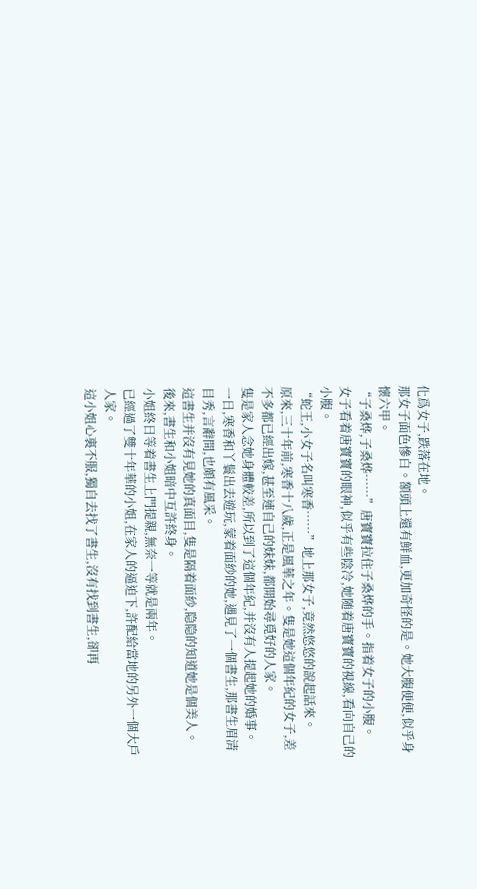化爲女子,跌落在地。
那女子面色慘白。額頭上還有鮮血,更加奇怪的是。她大腹便便,似乎身懷六甲。
“子桑烨,子桑烨……”唐寶寶拉住子桑烨的手。指着女子的小腹。
女子看着唐寶寶的眼神,似乎有些陰冷,她随着唐寶寶的視線,看向自己的小腹。
“蛇王,小女子名叫寒香……”地上那女子,竟然悠悠的說起話來。
原來,三十年前,寒香十八歲,正是風華之年。隻是她這個年紀的女子,差不多都已經出嫁,甚至連自己的妹妹,都開始尋覓好的人家。
隻是家人念她身體較差,所以到了這個年紀,并沒有人提起她的婚事。
一日,寒香和丫鬟出去遊玩,蒙着面紗的她,遇見了一個書生,那書生眉清目秀,言辭間,也頗有風采。
這書生并沒有見她的真面目,隻是隔着面紗,隐隐的知道她是個美人。
後來,書生和小姐暗中互許終身。
小姐終日等着書生上門提親,無奈一等就是兩年。
已經過了雙十年華的小姐,在家人的逼迫下,許配給當地的另外一個大戶人家。
這小姐心裏不服,獨自去找了書生,沒有找到書生,卻再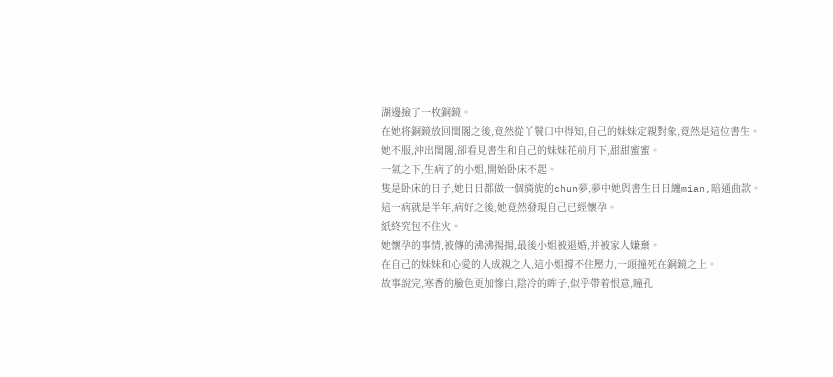湖邊撿了一枚銅鏡。
在她将銅鏡放回閨閣之後,竟然從丫鬟口中得知,自己的妹妹定親對象,竟然是這位書生。
她不服,沖出閨閣,卻看見書生和自己的妹妹花前月下,甜甜蜜蜜。
一氣之下,生病了的小姐,開始卧床不起。
隻是卧床的日子,她日日都做一個旖旎的chun夢,夢中她與書生日日纏mian,暗通曲款。
這一病就是半年,病好之後,她竟然發現自己已經懷孕。
紙終究包不住火。
她懷孕的事情,被傳的沸沸揚揚,最後小姐被退婚,并被家人嫌棄。
在自己的妹妹和心愛的人成親之人,這小姐撐不住壓力,一頭撞死在銅鏡之上。
故事說完,寒香的臉色更加慘白,陰冷的眸子,似乎帶着恨意,瞳孔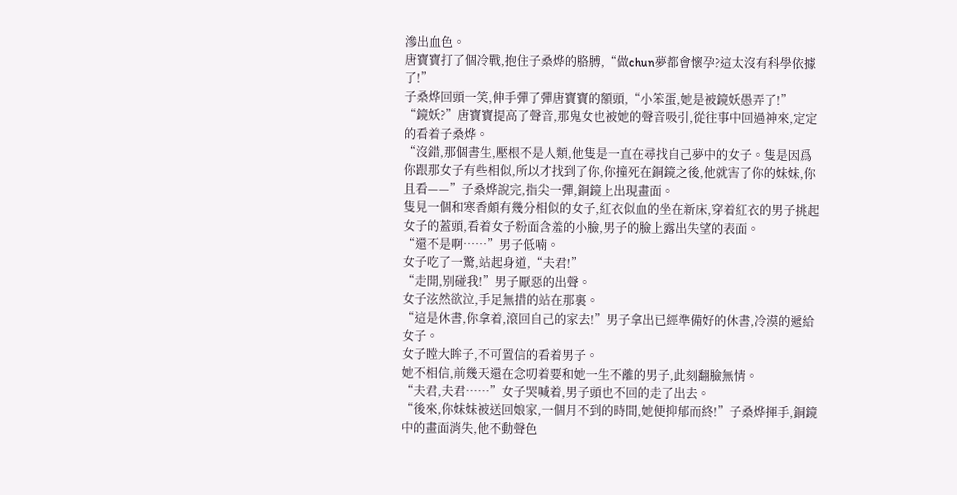滲出血色。
唐寶寶打了個冷戰,抱住子桑烨的胳膊,“做chun夢都會懷孕?這太沒有科學依據了!”
子桑烨回頭一笑,伸手彈了彈唐寶寶的額頭,“小笨蛋,她是被鏡妖愚弄了!”
“鏡妖?”唐寶寶提高了聲音,那鬼女也被她的聲音吸引,從往事中回過神來,定定的看着子桑烨。
“沒錯,那個書生,壓根不是人類,他隻是一直在尋找自己夢中的女子。隻是因爲你跟那女子有些相似,所以才找到了你,你撞死在銅鏡之後,他就害了你的妹妹,你且看——”子桑烨說完,指尖一彈,銅鏡上出現畫面。
隻見一個和寒香頗有幾分相似的女子,紅衣似血的坐在新床,穿着紅衣的男子挑起女子的蓋頭,看着女子粉面含羞的小臉,男子的臉上露出失望的表面。
“還不是啊……”男子低喃。
女子吃了一驚,站起身道,“夫君!”
“走開,别碰我!”男子厭惡的出聲。
女子泫然欲泣,手足無措的站在那裏。
“這是休書,你拿着,滾回自己的家去!”男子拿出已經準備好的休書,冷漠的遞給女子。
女子瞠大眸子,不可置信的看着男子。
她不相信,前幾天還在念叨着要和她一生不離的男子,此刻翻臉無情。
“夫君,夫君……”女子哭喊着,男子頭也不回的走了出去。
“後來,你妹妹被送回娘家,一個月不到的時間,她便抑郁而終!”子桑烨揮手,銅鏡中的畫面消失,他不動聲色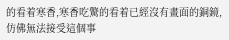的看着寒香,寒香吃驚的看着已經沒有畫面的銅鏡,仿佛無法接受這個事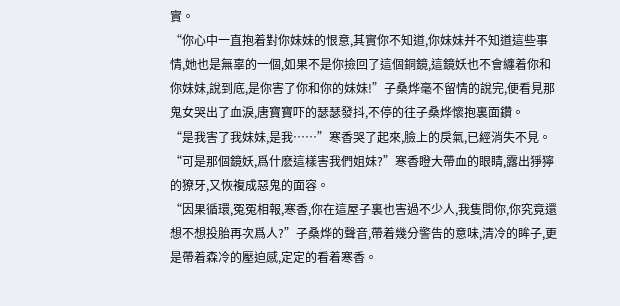實。
“你心中一直抱着對你妹妹的恨意,其實你不知道,你妹妹并不知道這些事情,她也是無辜的一個,如果不是你撿回了這個銅鏡,這鏡妖也不會纏着你和你妹妹,說到底,是你害了你和你的妹妹!”子桑烨毫不留情的說完,便看見那鬼女哭出了血淚,唐寶寶吓的瑟瑟發抖,不停的往子桑烨懷抱裏面鑽。
“是我害了我妹妹,是我……”寒香哭了起來,臉上的戾氣,已經消失不見。
“可是那個鏡妖,爲什麽這樣害我們姐妹?”寒香瞪大帶血的眼睛,露出猙獰的獠牙,又恢複成惡鬼的面容。
“因果循環,冤冤相報,寒香,你在這屋子裏也害過不少人,我隻問你,你究竟還想不想投胎再次爲人?”子桑烨的聲音,帶着幾分警告的意味,清冷的眸子,更是帶着森冷的壓迫感,定定的看着寒香。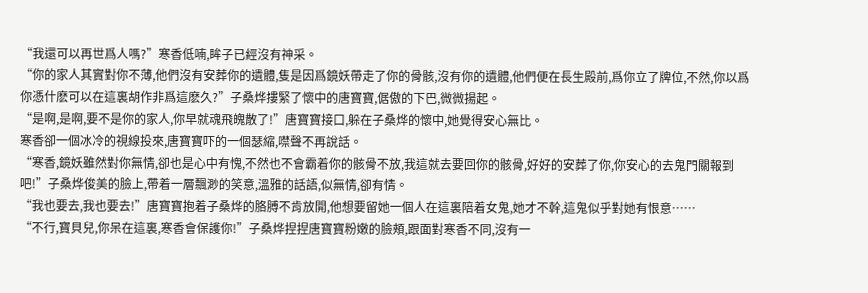“我還可以再世爲人嗎?”寒香低喃,眸子已經沒有神采。
“你的家人其實對你不薄,他們沒有安葬你的遺體,隻是因爲鏡妖帶走了你的骨骸,沒有你的遺體,他們便在長生殿前,爲你立了牌位,不然,你以爲你憑什麽可以在這裏胡作非爲這麽久?”子桑烨摟緊了懷中的唐寶寶,倨傲的下巴,微微揚起。
“是啊,是啊,要不是你的家人,你早就魂飛魄散了!”唐寶寶接口,躲在子桑烨的懷中,她覺得安心無比。
寒香卻一個冰冷的視線投來,唐寶寶吓的一個瑟縮,噤聲不再說話。
“寒香,鏡妖雖然對你無情,卻也是心中有愧,不然也不會霸着你的骸骨不放,我這就去要回你的骸骨,好好的安葬了你,你安心的去鬼門關報到吧!”子桑烨俊美的臉上,帶着一層飄渺的笑意,溫雅的話語,似無情,卻有情。
“我也要去,我也要去!”唐寶寶抱着子桑烨的胳膊不肯放開,他想要留她一個人在這裏陪着女鬼,她才不幹,這鬼似乎對她有恨意……
“不行,寶貝兒,你呆在這裏,寒香會保護你!”子桑烨捏捏唐寶寶粉嫩的臉頰,跟面對寒香不同,沒有一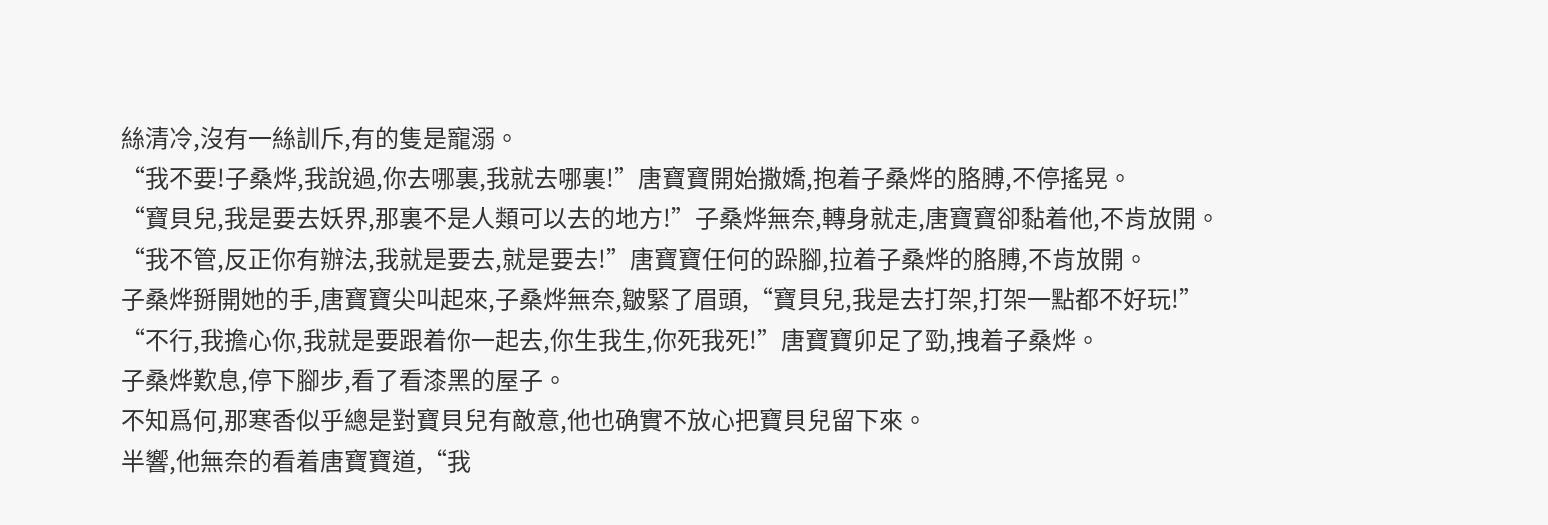絲清冷,沒有一絲訓斥,有的隻是寵溺。
“我不要!子桑烨,我說過,你去哪裏,我就去哪裏!”唐寶寶開始撒嬌,抱着子桑烨的胳膊,不停搖晃。
“寶貝兒,我是要去妖界,那裏不是人類可以去的地方!”子桑烨無奈,轉身就走,唐寶寶卻黏着他,不肯放開。
“我不管,反正你有辦法,我就是要去,就是要去!”唐寶寶任何的跺腳,拉着子桑烨的胳膊,不肯放開。
子桑烨掰開她的手,唐寶寶尖叫起來,子桑烨無奈,皺緊了眉頭,“寶貝兒,我是去打架,打架一點都不好玩!”
“不行,我擔心你,我就是要跟着你一起去,你生我生,你死我死!”唐寶寶卯足了勁,拽着子桑烨。
子桑烨歎息,停下腳步,看了看漆黑的屋子。
不知爲何,那寒香似乎總是對寶貝兒有敵意,他也确實不放心把寶貝兒留下來。
半響,他無奈的看着唐寶寶道,“我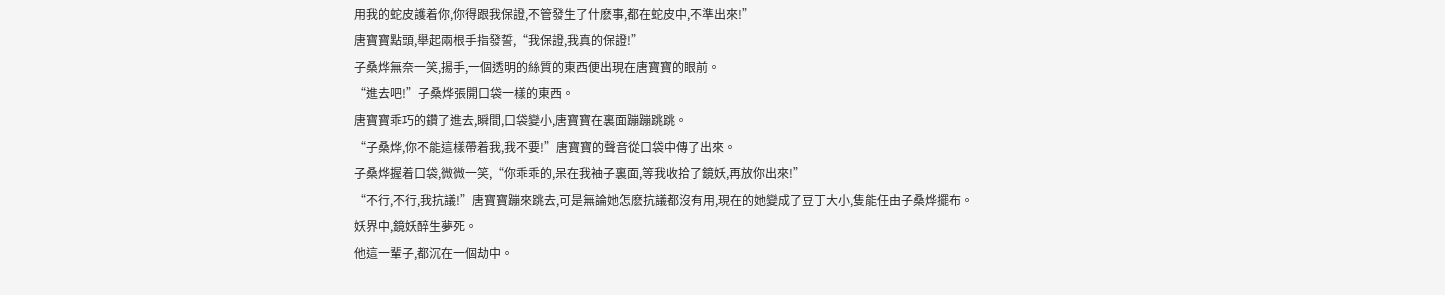用我的蛇皮護着你,你得跟我保證,不管發生了什麽事,都在蛇皮中,不準出來!”
唐寶寶點頭,舉起兩根手指發誓,“我保證,我真的保證!”
子桑烨無奈一笑,揚手,一個透明的絲質的東西便出現在唐寶寶的眼前。
“進去吧!”子桑烨張開口袋一樣的東西。
唐寶寶乖巧的鑽了進去,瞬間,口袋變小,唐寶寶在裏面蹦蹦跳跳。
“子桑烨,你不能這樣帶着我,我不要!”唐寶寶的聲音從口袋中傳了出來。
子桑烨握着口袋,微微一笑,“你乖乖的,呆在我袖子裏面,等我收拾了鏡妖,再放你出來!”
“不行,不行,我抗議!”唐寶寶蹦來跳去,可是無論她怎麽抗議都沒有用,現在的她變成了豆丁大小,隻能任由子桑烨擺布。
妖界中,鏡妖醉生夢死。
他這一輩子,都沉在一個劫中。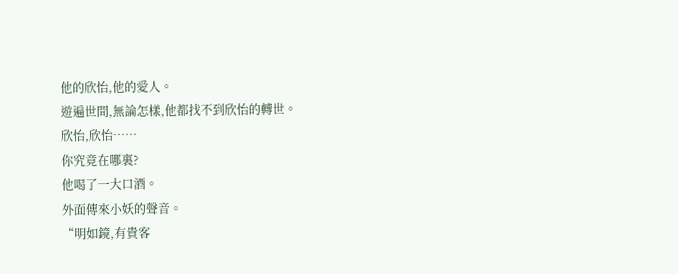他的欣怡,他的愛人。
遊遍世間,無論怎樣,他都找不到欣怡的轉世。
欣怡,欣怡……
你究竟在哪裏?
他喝了一大口酒。
外面傳來小妖的聲音。
“明如鏡,有貴客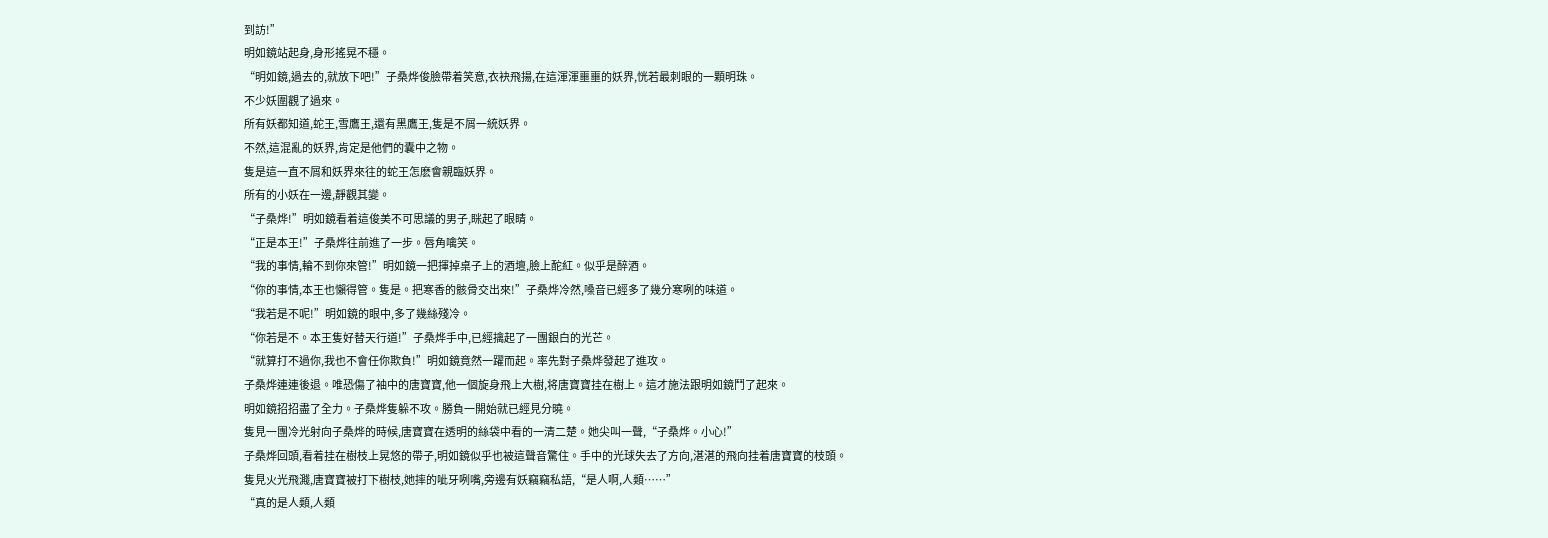到訪!”
明如鏡站起身,身形搖晃不穩。
“明如鏡,過去的,就放下吧!”子桑烨俊臉帶着笑意,衣袂飛揚,在這渾渾噩噩的妖界,恍若最刺眼的一顆明珠。
不少妖圍觀了過來。
所有妖都知道,蛇王,雪鷹王,還有黑鷹王,隻是不屑一統妖界。
不然,這混亂的妖界,肯定是他們的囊中之物。
隻是這一直不屑和妖界來往的蛇王怎麽會親臨妖界。
所有的小妖在一邊,靜觀其變。
“子桑烨!”明如鏡看着這俊美不可思議的男子,眯起了眼睛。
“正是本王!”子桑烨往前進了一步。唇角噙笑。
“我的事情,輪不到你來管!”明如鏡一把揮掉桌子上的酒壇,臉上酡紅。似乎是醉酒。
“你的事情,本王也懶得管。隻是。把寒香的骸骨交出來!”子桑烨冷然,嗓音已經多了幾分寒咧的味道。
“我若是不呢!”明如鏡的眼中,多了幾絲殘冷。
“你若是不。本王隻好替天行道!”子桑烨手中,已經擒起了一團銀白的光芒。
“就算打不過你,我也不會任你欺負!”明如鏡竟然一躍而起。率先對子桑烨發起了進攻。
子桑烨連連後退。唯恐傷了袖中的唐寶寶,他一個旋身飛上大樹,将唐寶寶挂在樹上。這才施法跟明如鏡鬥了起來。
明如鏡招招盡了全力。子桑烨隻躲不攻。勝負一開始就已經見分曉。
隻見一團冷光射向子桑烨的時候,唐寶寶在透明的絲袋中看的一清二楚。她尖叫一聲,“子桑烨。小心!”
子桑烨回頭,看着挂在樹枝上晃悠的帶子,明如鏡似乎也被這聲音驚住。手中的光球失去了方向,湛湛的飛向挂着唐寶寶的枝頭。
隻見火光飛濺,唐寶寶被打下樹枝,她摔的呲牙咧嘴,旁邊有妖竊竊私語,“是人啊,人類……”
“真的是人類,人類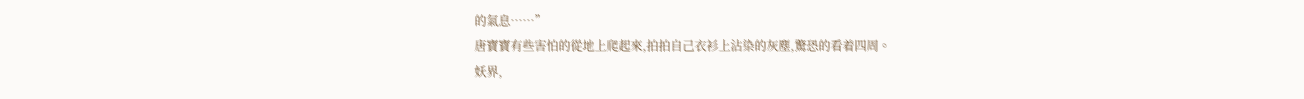的氣息……”
唐寶寶有些害怕的從地上爬起來,拍拍自己衣衫上沾染的灰塵,驚恐的看着四周。
妖界,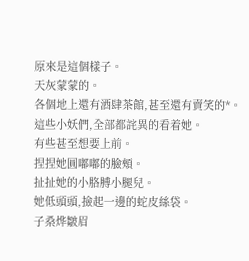原來是這個樣子。
天灰蒙蒙的。
各個地上還有酒肆茶館,甚至還有賣笑的*。
這些小妖們,全部都詫異的看着她。
有些甚至想要上前。
捏捏她圓嘟嘟的臉頰。
扯扯她的小胳膊小腿兒。
她低頭頭,撿起一邊的蛇皮絲袋。
子桑烨皺眉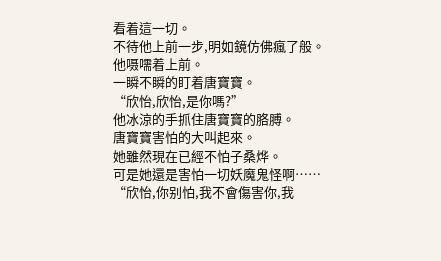看着這一切。
不待他上前一步,明如鏡仿佛瘋了般。
他嗫嚅着上前。
一瞬不瞬的盯着唐寶寶。
“欣怡,欣怡,是你嗎?”
他冰涼的手抓住唐寶寶的胳膊。
唐寶寶害怕的大叫起來。
她雖然現在已經不怕子桑烨。
可是她還是害怕一切妖魔鬼怪啊……
“欣怡,你别怕,我不會傷害你,我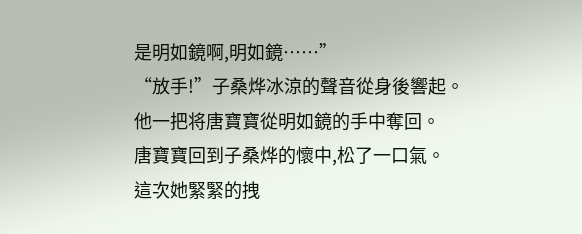是明如鏡啊,明如鏡……”
“放手!”子桑烨冰涼的聲音從身後響起。
他一把将唐寶寶從明如鏡的手中奪回。
唐寶寶回到子桑烨的懷中,松了一口氣。
這次她緊緊的拽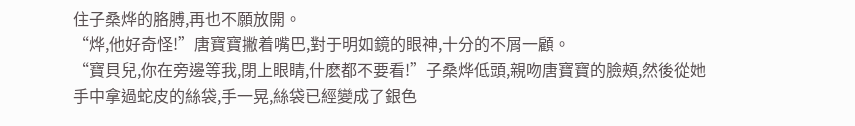住子桑烨的胳膊,再也不願放開。
“烨,他好奇怪!”唐寶寶撇着嘴巴,對于明如鏡的眼神,十分的不屑一顧。
“寶貝兒,你在旁邊等我,閉上眼睛,什麽都不要看!”子桑烨低頭,親吻唐寶寶的臉頰,然後從她手中拿過蛇皮的絲袋,手一晃,絲袋已經變成了銀色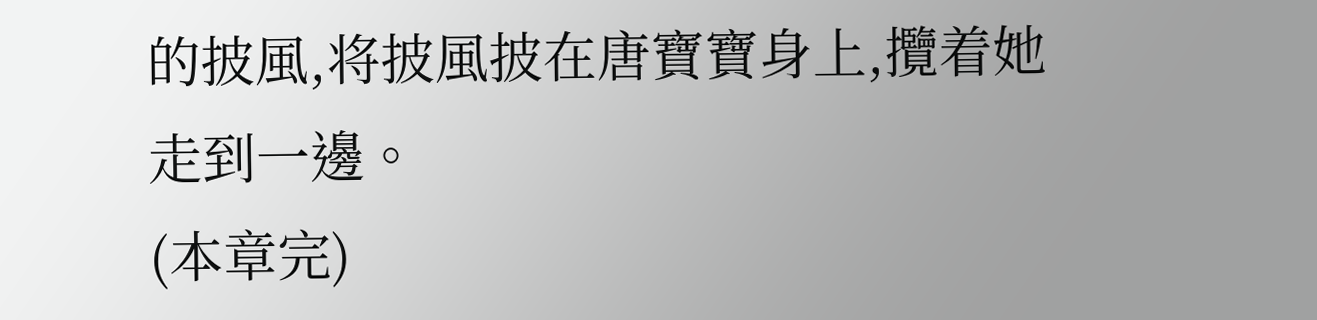的披風,将披風披在唐寶寶身上,攬着她走到一邊。
(本章完)